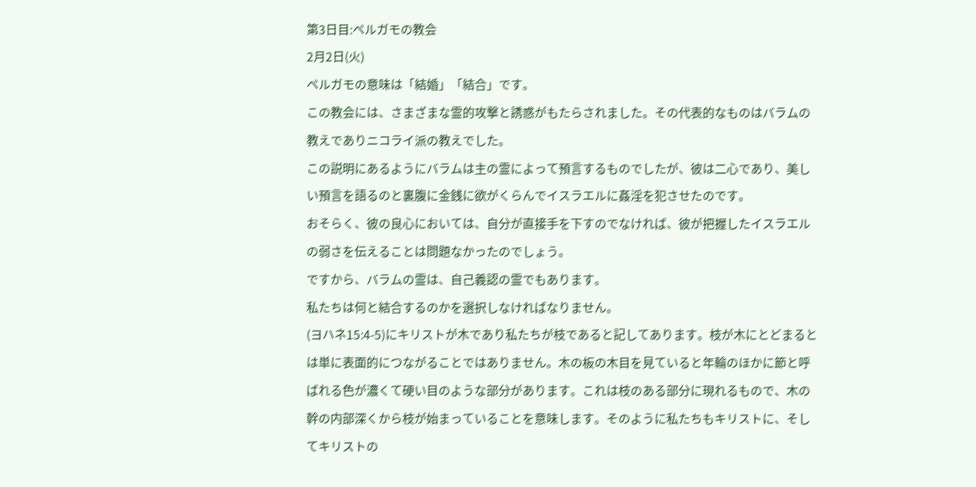第3日目:ペルガモの教会
2月2日(火)
ペルガモの意味は「結婚」「結合」です。
この教会には、さまざまな霊的攻撃と誘惑がもたらされました。その代表的なものはバラムの教えでありニコライ派の教えでした。
この説明にあるようにバラムは主の霊によって預言するものでしたが、彼は二心であり、美しい預言を語るのと裏腹に金銭に欲がくらんでイスラエルに姦淫を犯させたのです。
おそらく、彼の良心においては、自分が直接手を下すのでなければ、彼が把握したイスラエルの弱さを伝えることは問題なかったのでしょう。
ですから、バラムの霊は、自己義認の霊でもあります。
私たちは何と結合するのかを選択しなければなりません。
(ヨハネ15:4-5)にキリストが木であり私たちが枝であると記してあります。枝が木にとどまるとは単に表面的につながることではありません。木の板の木目を見ていると年輪のほかに節と呼ばれる色が濃くて硬い目のような部分があります。これは枝のある部分に現れるもので、木の幹の内部深くから枝が始まっていることを意味します。そのように私たちもキリストに、そしてキリストの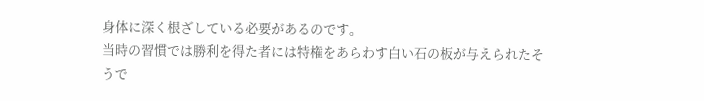身体に深く根ざしている必要があるのです。
当時の習慣では勝利を得た者には特権をあらわす白い石の板が与えられたそうで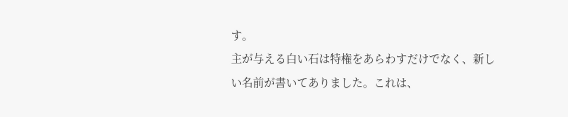す。
主が与える白い石は特権をあらわすだけでなく、新しい名前が書いてありました。これは、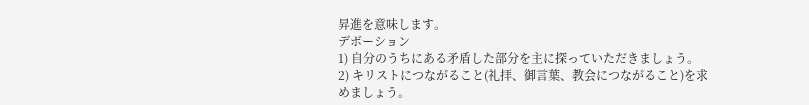昇進を意味します。
デボーション
1) 自分のうちにある矛盾した部分を主に探っていただきましょう。
2) キリストにつながること(礼拝、御言葉、教会につながること)を求めましょう。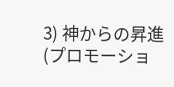3) 神からの昇進(プロモーショ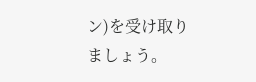ン)を受け取りましょう。